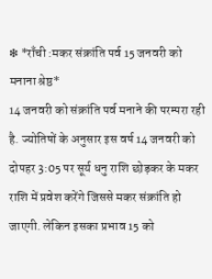❇ *राँची :मकर संक्रांति पर्व 15 जनवरी को मनाना श्रेष्ठ*
14 जनवरी को संक्रांति पर्व मनाने की परम्परा रही है. ज्योतिषों के अनुसार इस वर्ष 14 जनवरी को दोपहर 3:05 पर सूर्य धनु राशि छोड़कर के मकर राशि में प्रवेश करेंगे जिससे मकर संक्रांति हो जाएगी. लेकिन इसका प्रभाव 15 को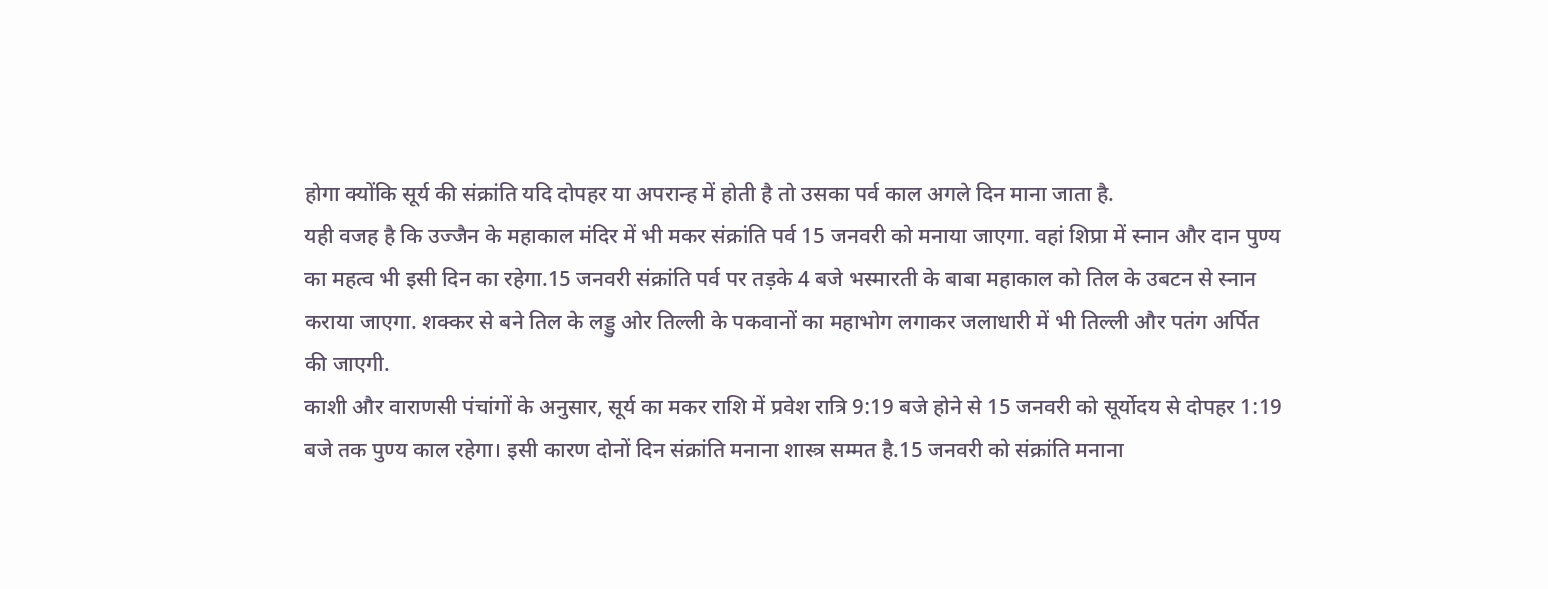होगा क्योंकि सूर्य की संक्रांति यदि दोपहर या अपरान्ह में होती है तो उसका पर्व काल अगले दिन माना जाता है.
यही वजह है कि उज्जैन के महाकाल मंदिर में भी मकर संक्रांति पर्व 15 जनवरी को मनाया जाएगा. वहां शिप्रा में स्नान और दान पुण्य का महत्व भी इसी दिन का रहेगा.15 जनवरी संक्रांति पर्व पर तड़के 4 बजे भस्मारती के बाबा महाकाल को तिल के उबटन से स्नान कराया जाएगा. शक्कर से बने तिल के लड्डु ओर तिल्ली के पकवानों का महाभोग लगाकर जलाधारी में भी तिल्ली और पतंग अर्पित की जाएगी.
काशी और वाराणसी पंचांगों के अनुसार, सूर्य का मकर राशि में प्रवेश रात्रि 9:19 बजे होने से 15 जनवरी को सूर्योदय से दोपहर 1:19 बजे तक पुण्य काल रहेगा। इसी कारण दोनों दिन संक्रांति मनाना शास्त्र सम्मत है.15 जनवरी को संक्रांति मनाना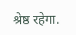श्रेष्ठ रहेगा.